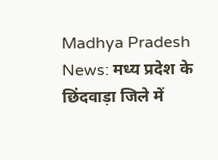Madhya Pradesh News: मध्य प्रदेश के छिंदवाड़ा जिले में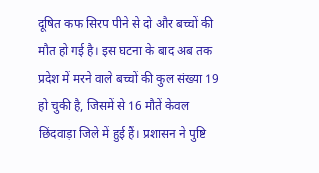दूषित कफ सिरप पीने से दो और बच्चों की मौत हो गई है। इस घटना के बाद अब तक प्रदेश में मरने वाले बच्चों की कुल संख्या 19 हो चुकी है, जिसमें से 16 मौतें केवल छिंदवाड़ा जिले में हुई हैं। प्रशासन ने पुष्टि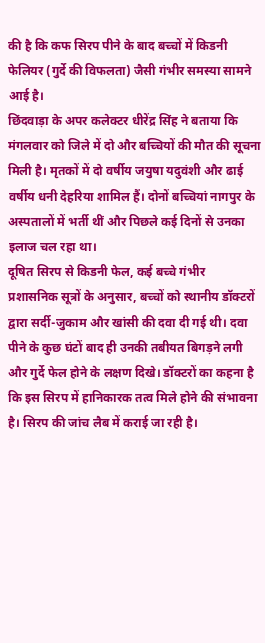की है कि कफ सिरप पीने के बाद बच्चों में किडनी फेलियर (गुर्दे की विफलता) जैसी गंभीर समस्या सामने आई है।
छिंदवाड़ा के अपर कलेक्टर धीरेंद्र सिंह ने बताया कि मंगलवार को जिले में दो और बच्चियों की मौत की सूचना मिली है। मृतकों में दो वर्षीय जयुषा यदुवंशी और ढाई वर्षीय धनी देहरिया शामिल हैं। दोनों बच्चियां नागपुर के अस्पतालों में भर्ती थीं और पिछले कई दिनों से उनका इलाज चल रहा था।
दूषित सिरप से किडनी फेल, कई बच्चे गंभीर
प्रशासनिक सूत्रों के अनुसार, बच्चों को स्थानीय डॉक्टरों द्वारा सर्दी-जुकाम और खांसी की दवा दी गई थी। दवा पीने के कुछ घंटों बाद ही उनकी तबीयत बिगड़ने लगी और गुर्दे फेल होने के लक्षण दिखे। डॉक्टरों का कहना है कि इस सिरप में हानिकारक तत्व मिले होने की संभावना है। सिरप की जांच लैब में कराई जा रही है।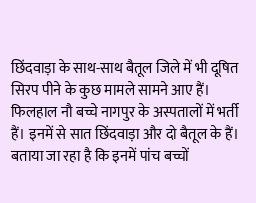छिंदवाड़ा के साथ-साथ बैतूल जिले में भी दूषित सिरप पीने के कुछ मामले सामने आए हैं। फिलहाल नौ बच्चे नागपुर के अस्पतालों में भर्ती हैं। इनमें से सात छिंदवाड़ा और दो बैतूल के हैं। बताया जा रहा है कि इनमें पांच बच्चों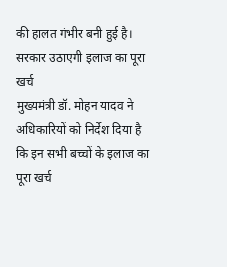की हालत गंभीर बनी हुई है।
सरकार उठाएगी इलाज का पूरा खर्च
मुख्यमंत्री डॉ. मोहन यादव ने अधिकारियों को निर्देश दिया है कि इन सभी बच्चों के इलाज का पूरा खर्च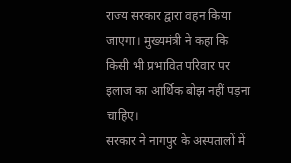राज्य सरकार द्वारा वहन किया जाएगा। मुख्यमंत्री ने कहा कि किसी भी प्रभावित परिवार पर इलाज का आर्थिक बोझ नहीं पड़ना चाहिए।
सरकार ने नागपुर के अस्पतालों में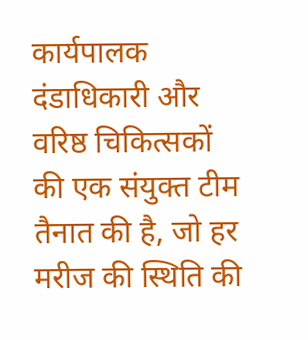कार्यपालक दंडाधिकारी और वरिष्ठ चिकित्सकों की एक संयुक्त टीम तैनात की है, जो हर मरीज की स्थिति की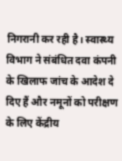निगरानी कर रही है। स्वास्थ्य विभाग ने संबंधित दवा कंपनी के खिलाफ जांच के आदेश दे दिए हैं और नमूनों को परीक्षण के लिए केंद्रीय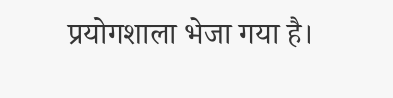प्रयोगशाला भेजा गया है।